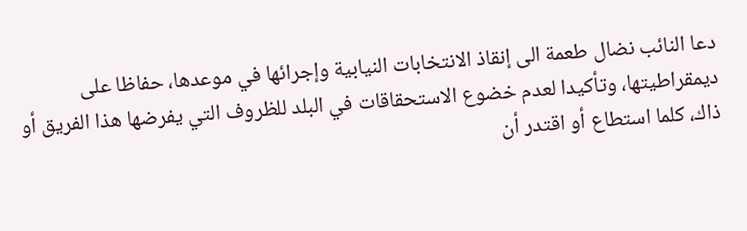دعا النائب نضال طعمة الى إنقاذ الانتخابات النيابية وإجرائها في موعدها، حفاظا على ديمقراطيتها، وتأكيدا لعدم خضوع الاستحقاقات في البلد للظروف التي يفرضها هذا الفريق أو ذاك، كلما استطاع أو اقتدر أن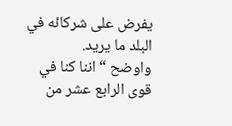يفرض على شركائه في البلد ما يريد.
واوضح “اننا كنا في قوى الرابع عشر من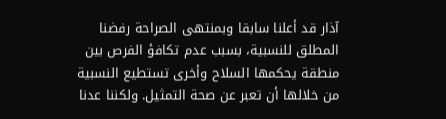آذار قد أعلنا سابقا وبمنتهى الصراحة رفضنا المطلق للنسبية، بسبب عدم تكافؤ الفرص بين منطقة يحكمها السلاح وأخرى تستطيع النسبية من خلالها أن تعبر عن صحة التمثيل. ولكننا عدنا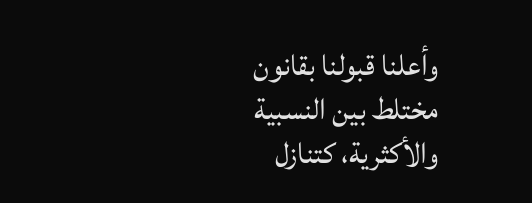وأعلنا قبولنا بقانون مختلط بين النسبية والأكثرية، كتنازل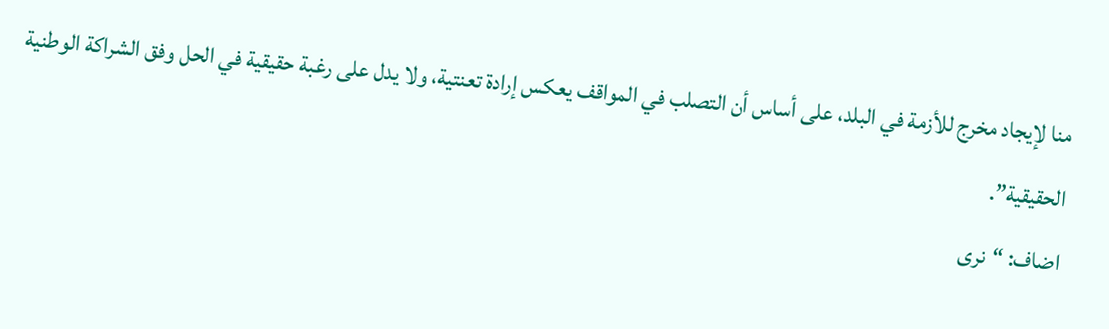منا لإيجاد مخرج للأزمة في البلد، على أساس أن التصلب في المواقف يعكس إرادة تعنتية، ولا يدل على رغبة حقيقية في الحل وفق الشراكة الوطنية الحقيقية”.
اضاف: “نرى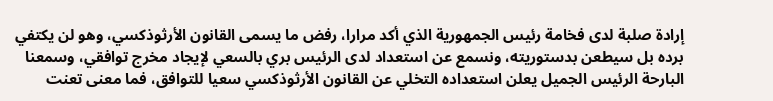إرادة صلبة لدى فخامة رئيس الجمهورية الذي أكد مرارا، رفض ما يسمى القانون الأرثوذكسي، وهو لن يكتفي برده بل سيطعن بدستوريته، ونسمع عن استعداد لدى الرئيس بري بالسعي لإيجاد مخرج توافقي، وسمعنا البارحة الرئيس الجميل يعلن استعداده التخلي عن القانون الأرثوذكسي سعيا للتوافق، فما معنى تعنت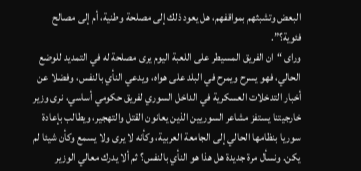البعض وتشبثهم بمواقفهم، هل يعود ذلك إلى مصلحة وطنية، أم إلى مصالح فئوية؟”.
وراى “ان الفريق المسيطر على اللعبة اليوم يرى مصلحة له في التمديد للوضع الحالي، فهو يسرح ويمرح في البلد على هواه، ويدعي النأي بالنفس، وفضلا عن أخبار التدخلات العسكرية في الداخل السوري لفريق حكومي أساسي، نرى وزير خارجيتنا يستفز مشاعر السوريين الذين يعانون القتل والتهجير، ويطالب بإعادة سوريا بنظامها الحالي إلى الجامعة العربية، وكأنه لا يرى ولا يسمع وكأن شيئا لم يكن. ونسأل مرة جديدة هل هذا هو النأي بالنفس؟ ثم ألا يدرك معالي الوزير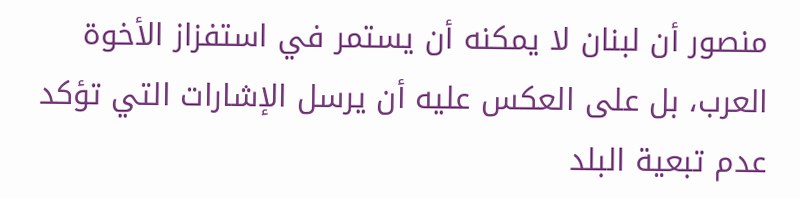منصور أن لبنان لا يمكنه أن يستمر في استفزاز الأخوة العرب، بل على العكس عليه أن يرسل الإشارات التي تؤكد عدم تبعية البلد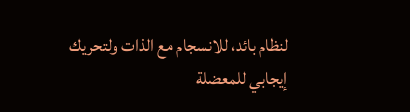لنظام بائد، للانسجام مع الذات ولتحريك إيجابي للمعضلة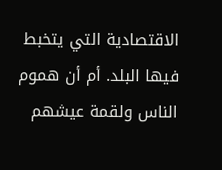الاقتصادية التي يتخبط فيها البلد. أم أن هموم الناس ولقمة عيشهم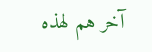آخر هم لهذه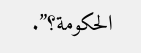الحكومة؟”.